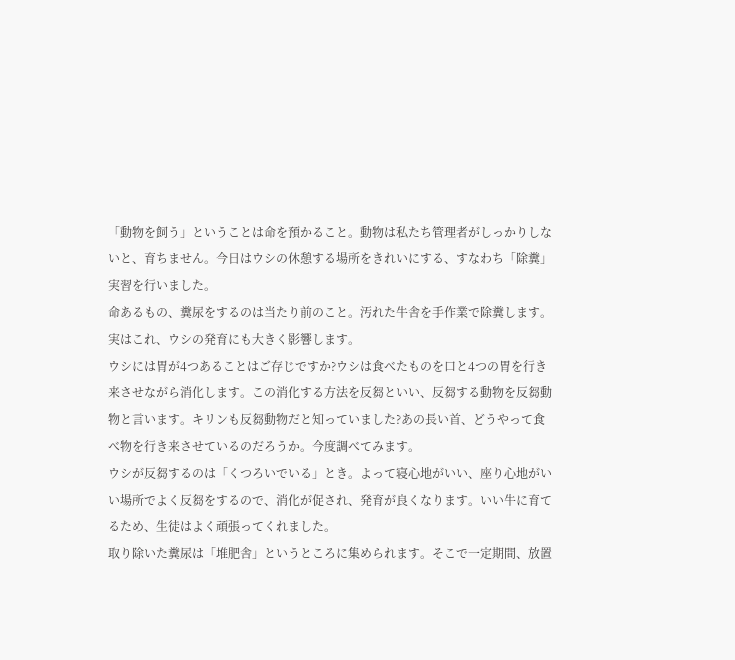「動物を飼う」ということは命を預かること。動物は私たち管理者がしっかりしないと、育ちません。今日はウシの休憩する場所をきれいにする、すなわち「除糞」実習を行いました。
命あるもの、糞尿をするのは当たり前のこと。汚れた牛舎を手作業で除糞します。実はこれ、ウシの発育にも大きく影響します。
ウシには胃が4つあることはご存じですか?ウシは食べたものを口と4つの胃を行き来させながら消化します。この消化する方法を反芻といい、反芻する動物を反芻動物と言います。キリンも反芻動物だと知っていました?あの長い首、どうやって食べ物を行き来させているのだろうか。今度調べてみます。
ウシが反芻するのは「くつろいでいる」とき。よって寝心地がいい、座り心地がいい場所でよく反芻をするので、消化が促され、発育が良くなります。いい牛に育てるため、生徒はよく頑張ってくれました。
取り除いた糞尿は「堆肥舎」というところに集められます。そこで一定期間、放置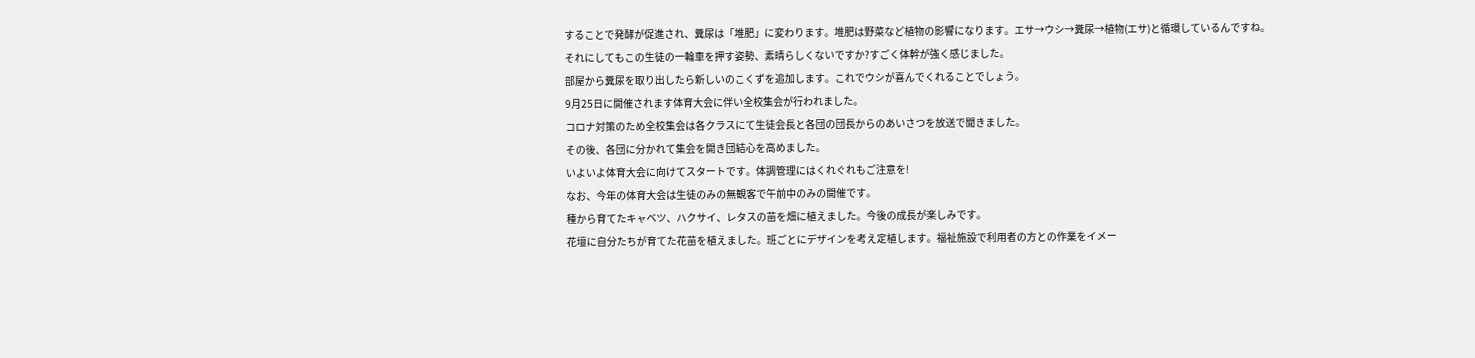することで発酵が促進され、糞尿は「堆肥」に変わります。堆肥は野菜など植物の影響になります。エサ→ウシ→糞尿→植物(エサ)と循環しているんですね。
それにしてもこの生徒の一輪車を押す姿勢、素晴らしくないですか?すごく体幹が強く感じました。
部屋から糞尿を取り出したら新しいのこくずを追加します。これでウシが喜んでくれることでしょう。
9月25日に開催されます体育大会に伴い全校集会が行われました。
コロナ対策のため全校集会は各クラスにて生徒会長と各団の団長からのあいさつを放送で聞きました。
その後、各団に分かれて集会を開き団結心を高めました。
いよいよ体育大会に向けてスタートです。体調管理にはくれぐれもご注意を!
なお、今年の体育大会は生徒のみの無観客で午前中のみの開催です。
種から育てたキャベツ、ハクサイ、レタスの苗を畑に植えました。今後の成長が楽しみです。
花壇に自分たちが育てた花苗を植えました。班ごとにデザインを考え定植します。福祉施設で利用者の方との作業をイメー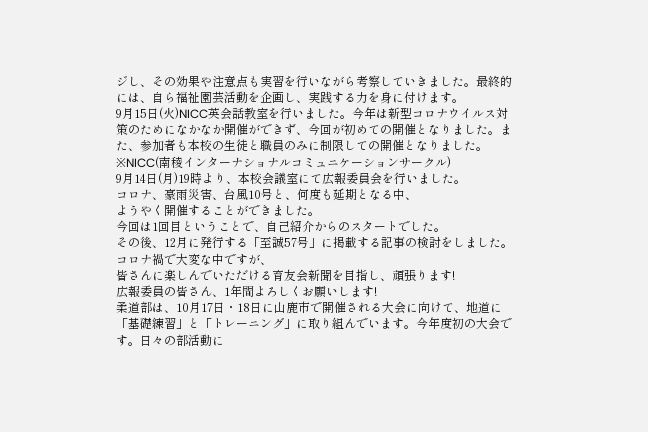ジし、その効果や注意点も実習を行いながら考察していきました。最終的には、自ら福祉園芸活動を企画し、実践する力を身に付けます。
9月15日(火)NICC英会話教室を行いました。今年は新型コロナウイルス対策のためになかなか開催ができず、今回が初めての開催となりました。また、参加者も本校の生徒と職員のみに制限しての開催となりました。
※NICC(南稜インターナショナルコミュニケーションサークル)
9月14日(月)19時より、本校会議室にて広報委員会を行いました。
コロナ、豪雨災害、台風10号と、何度も延期となる中、
ようやく開催することができました。
今回は1回目ということで、自己紹介からのスタートでした。
その後、12月に発行する「至誠57号」に掲載する記事の検討をしました。
コロナ禍で大変な中ですが、
皆さんに楽しんでいただける育友会新聞を目指し、頑張ります!
広報委員の皆さん、1年間よろしくお願いします!
柔道部は、10月17日・18日に山鹿市で開催される大会に向けて、地道に「基礎練習」と「トレーニング」に取り組んでいます。今年度初の大会です。日々の部活動に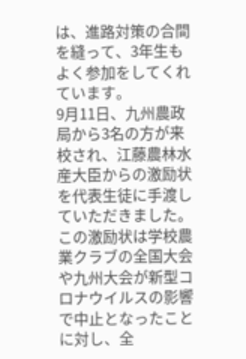は、進路対策の合間を縫って、3年生もよく参加をしてくれています。
9月11日、九州農政局から3名の方が来校され、江藤農林水産大臣からの激励状を代表生徒に手渡していただきました。この激励状は学校農業クラブの全国大会や九州大会が新型コロナウイルスの影響で中止となったことに対し、全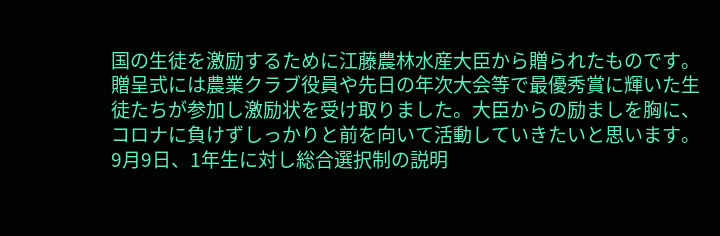国の生徒を激励するために江藤農林水産大臣から贈られたものです。贈呈式には農業クラブ役員や先日の年次大会等で最優秀賞に輝いた生徒たちが参加し激励状を受け取りました。大臣からの励ましを胸に、コロナに負けずしっかりと前を向いて活動していきたいと思います。
9月9日、1年生に対し総合選択制の説明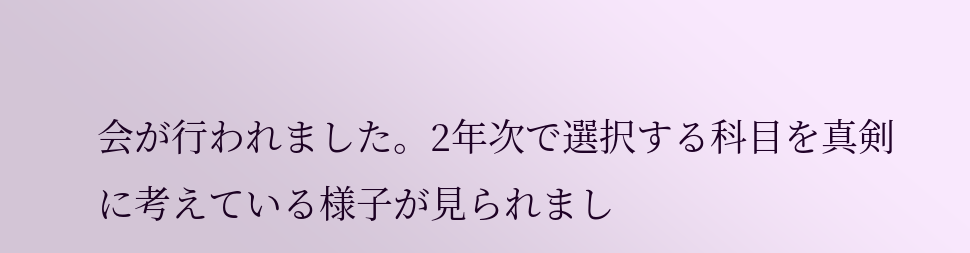会が行われました。2年次で選択する科目を真剣に考えている様子が見られまし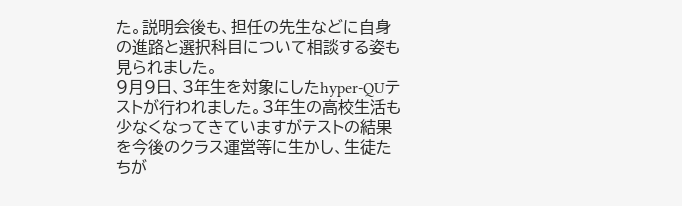た。説明会後も、担任の先生などに自身の進路と選択科目について相談する姿も見られました。
9月9日、3年生を対象にしたhyper-QUテストが行われました。3年生の高校生活も少なくなってきていますがテストの結果を今後のクラス運営等に生かし、生徒たちが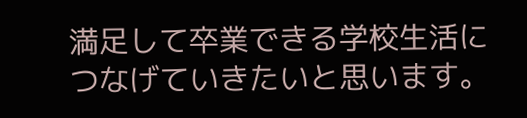満足して卒業できる学校生活につなげていきたいと思います。